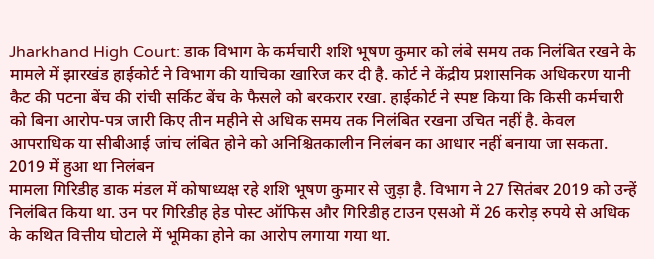Jharkhand High Court: डाक विभाग के कर्मचारी शशि भूषण कुमार को लंबे समय तक निलंबित रखने के मामले में झारखंड हाईकोर्ट ने विभाग की याचिका खारिज कर दी है. कोर्ट ने केंद्रीय प्रशासनिक अधिकरण यानी कैट की पटना बेंच की रांची सर्किट बेंच के फैसले को बरकरार रखा. हाईकोर्ट ने स्पष्ट किया कि किसी कर्मचारी को बिना आरोप-पत्र जारी किए तीन महीने से अधिक समय तक निलंबित रखना उचित नहीं है. केवल आपराधिक या सीबीआई जांच लंबित होने को अनिश्चितकालीन निलंबन का आधार नहीं बनाया जा सकता.
2019 में हुआ था निलंबन
मामला गिरिडीह डाक मंडल में कोषाध्यक्ष रहे शशि भूषण कुमार से जुड़ा है. विभाग ने 27 सितंबर 2019 को उन्हें निलंबित किया था. उन पर गिरिडीह हेड पोस्ट ऑफिस और गिरिडीह टाउन एसओ में 26 करोड़ रुपये से अधिक के कथित वित्तीय घोटाले में भूमिका होने का आरोप लगाया गया था.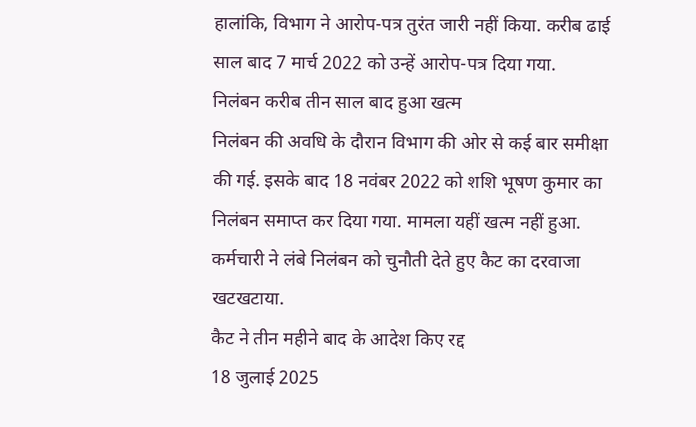हालांकि, विभाग ने आरोप-पत्र तुरंत जारी नहीं किया. करीब ढाई साल बाद 7 मार्च 2022 को उन्हें आरोप-पत्र दिया गया.
निलंबन करीब तीन साल बाद हुआ खत्म
निलंबन की अवधि के दौरान विभाग की ओर से कई बार समीक्षा की गई. इसके बाद 18 नवंबर 2022 को शशि भूषण कुमार का निलंबन समाप्त कर दिया गया. मामला यहीं खत्म नहीं हुआ. कर्मचारी ने लंबे निलंबन को चुनौती देते हुए कैट का दरवाजा खटखटाया.
कैट ने तीन महीने बाद के आदेश किए रद्द
18 जुलाई 2025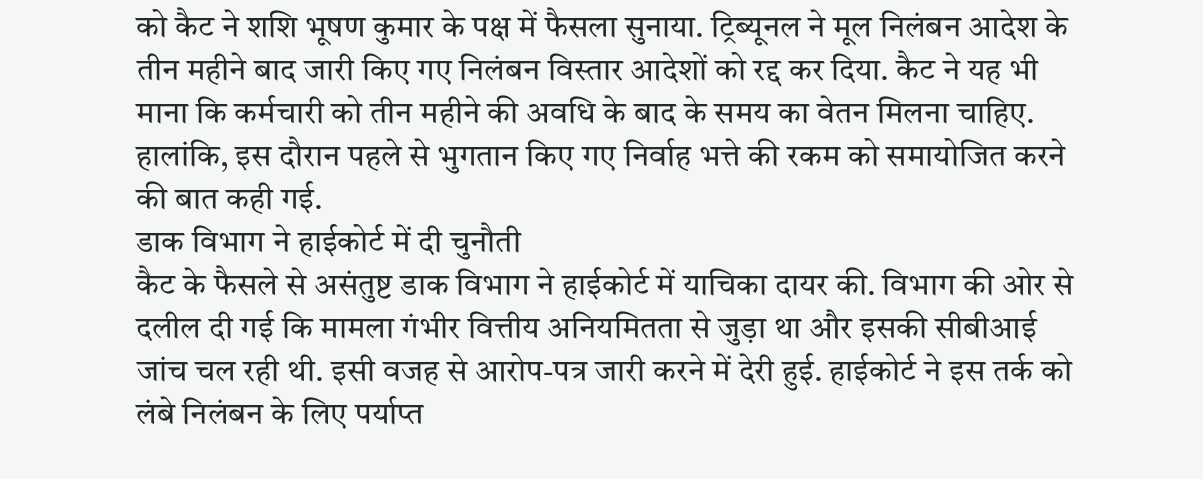को कैट ने शशि भूषण कुमार के पक्ष में फैसला सुनाया. ट्रिब्यूनल ने मूल निलंबन आदेश के तीन महीने बाद जारी किए गए निलंबन विस्तार आदेशों को रद्द कर दिया. कैट ने यह भी माना कि कर्मचारी को तीन महीने की अवधि के बाद के समय का वेतन मिलना चाहिए. हालांकि, इस दौरान पहले से भुगतान किए गए निर्वाह भत्ते की रकम को समायोजित करने की बात कही गई.
डाक विभाग ने हाईकोर्ट में दी चुनौती
कैट के फैसले से असंतुष्ट डाक विभाग ने हाईकोर्ट में याचिका दायर की. विभाग की ओर से दलील दी गई कि मामला गंभीर वित्तीय अनियमितता से जुड़ा था और इसकी सीबीआई जांच चल रही थी. इसी वजह से आरोप-पत्र जारी करने में देरी हुई. हाईकोर्ट ने इस तर्क को लंबे निलंबन के लिए पर्याप्त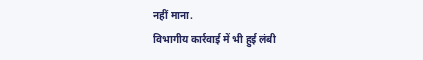नहीं माना.
विभागीय कार्रवाई में भी हुई लंबी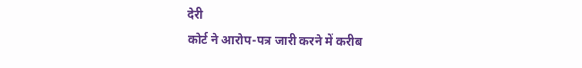देरी
कोर्ट ने आरोप-पत्र जारी करने में करीब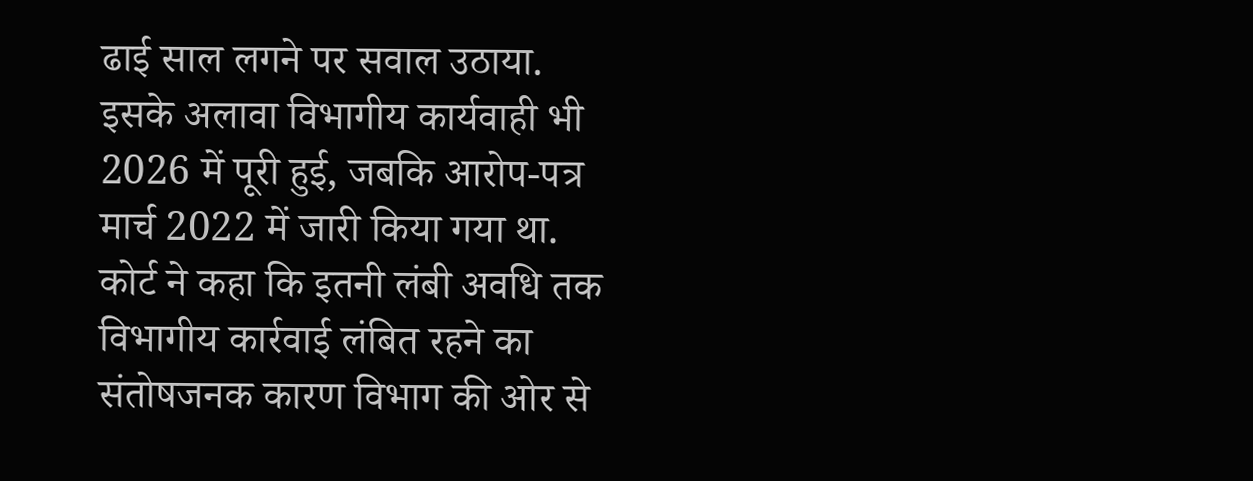ढाई साल लगने पर सवाल उठाया. इसके अलावा विभागीय कार्यवाही भी 2026 में पूरी हुई, जबकि आरोप-पत्र मार्च 2022 में जारी किया गया था. कोर्ट ने कहा कि इतनी लंबी अवधि तक विभागीय कार्रवाई लंबित रहने का संतोषजनक कारण विभाग की ओर से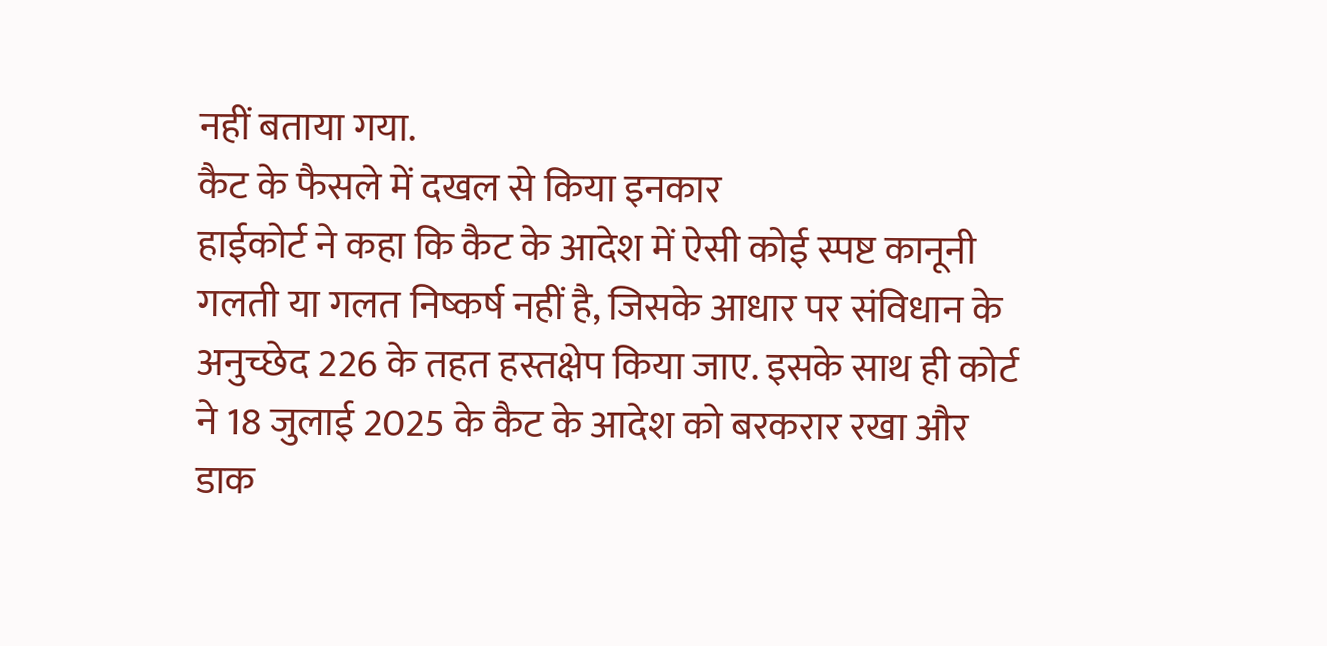नहीं बताया गया.
कैट के फैसले में दखल से किया इनकार
हाईकोर्ट ने कहा कि कैट के आदेश में ऐसी कोई स्पष्ट कानूनी गलती या गलत निष्कर्ष नहीं है, जिसके आधार पर संविधान के अनुच्छेद 226 के तहत हस्तक्षेप किया जाए. इसके साथ ही कोर्ट ने 18 जुलाई 2025 के कैट के आदेश को बरकरार रखा और डाक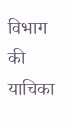विभाग की याचिका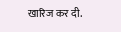खारिज कर दी.